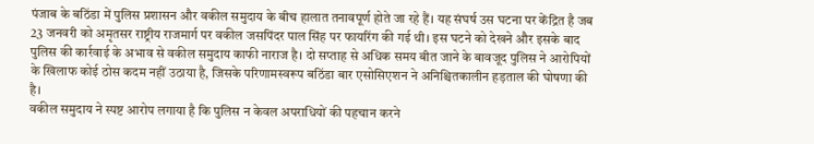पंजाब के बठिंडा में पुलिस प्रशासन और वकील समुदाय के बीच हालात तनावपूर्ण होते जा रहे हैं। यह संघर्ष उस घटना पर केंद्रित है जब 23 जनवरी को अमृतसर राष्ट्रीय राजमार्ग पर वकील जसपिंदर पाल सिंह पर फायरिंग की गई थी। इस घटने को देखने और इसके बाद पुलिस की कार्रवाई के अभाव से वकील समुदाय काफी नाराज है। दो सप्ताह से अधिक समय बीत जाने के बावजूद पुलिस ने आरोपियों के खिलाफ कोई ठोस कदम नहीं उठाया है, जिसके परिणामस्वरूप बठिंडा बार एसोसिएशन ने अनिश्चितकालीन हड़ताल की घोषणा की है।
वकील समुदाय ने स्पष्ट आरोप लगाया है कि पुलिस न केवल अपराधियों की पहचान करने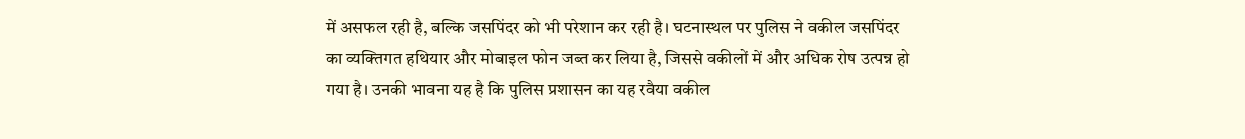में असफल रही है, बल्कि जसपिंदर को भी परेशान कर रही है। घटनास्थल पर पुलिस ने वकील जसपिंदर का व्यक्तिगत हथियार और मोबाइल फोन जब्त कर लिया है, जिससे वकीलों में और अधिक रोष उत्पन्न हो गया है। उनकी भावना यह है कि पुलिस प्रशासन का यह रवैया वकील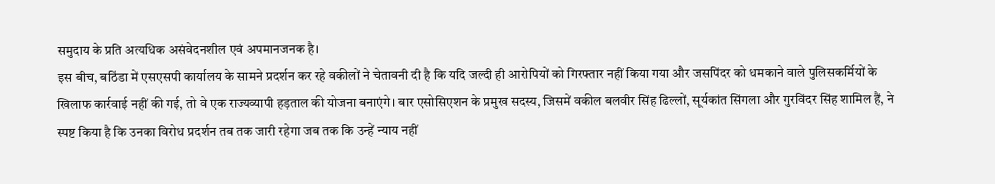समुदाय के प्रति अत्यधिक असंवेदनशील एवं अपमानजनक है।
इस बीच, बठिंडा में एसएसपी कार्यालय के सामने प्रदर्शन कर रहे वकीलों ने चेतावनी दी है कि यदि जल्दी ही आरोपियों को गिरफ्तार नहीं किया गया और जसपिंदर को धमकाने वाले पुलिसकर्मियों के खिलाफ कार्रवाई नहीं की गई, तो वे एक राज्यव्यापी हड़ताल की योजना बनाएंगे। बार एसोसिएशन के प्रमुख सदस्य, जिसमें वकील बलवीर सिंह ढिल्लों, सूर्यकांत सिंगला और गुरविंदर सिंह शामिल हैं, ने स्पष्ट किया है कि उनका विरोध प्रदर्शन तब तक जारी रहेगा जब तक कि उन्हें न्याय नहीं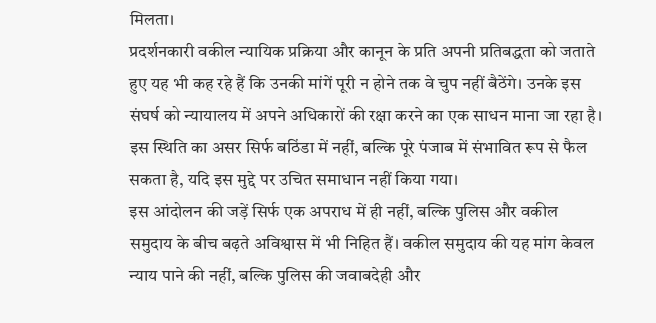मिलता।
प्रदर्शनकारी वकील न्यायिक प्रक्रिया और कानून के प्रति अपनी प्रतिबद्धता को जताते हुए यह भी कह रहे हैं कि उनकी मांगें पूरी न होने तक वे चुप नहीं बैठेंगे। उनके इस संघर्ष को न्यायालय में अपने अधिकारों की रक्षा करने का एक साधन माना जा रहा है। इस स्थिति का असर सिर्फ बठिंडा में नहीं, बल्कि पूरे पंजाब में संभावित रूप से फैल सकता है, यदि इस मुद्दे पर उचित समाधान नहीं किया गया।
इस आंदोलन की जड़ें सिर्फ एक अपराध में ही नहीं, बल्कि पुलिस और वकील समुदाय के बीच बढ़ते अविश्वास में भी निहित हैं। वकील समुदाय की यह मांग केवल न्याय पाने की नहीं, बल्कि पुलिस की जवाबदेही और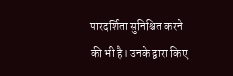पारदर्शिता सुनिश्चित करने की भी है। उनके द्वारा किए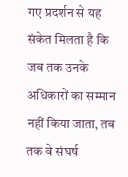गए प्रदर्शन से यह संकेत मिलता है कि जब तक उनके अधिकारों का सम्मान नहीं किया जाता, तब तक वे संघर्ष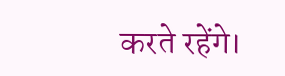करते रहेंगे।